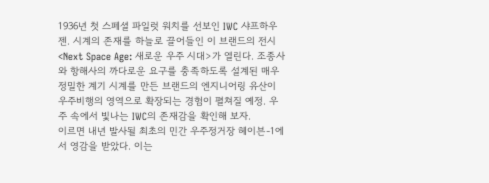1936년 첫 스페셜 파일럿 워치를 선보인 IWC 샤프하우젠. 시계의 존재를 하늘로 끌어들인 이 브랜드의 전시 <Next Space Age: 새로운 우주 시대>가 열린다. 조종사와 항해사의 까다로운 요구를 충족하도록 설계된 매우 정밀한 계기 시계를 만든 브랜드의 엔지니어링 유산이 우주비행의 영역으로 확장되는 경험이 펼쳐질 예정. 우주 속에서 빛나는 IWC의 존재감을 확인해 보자.
이르면 내년 발사될 최초의 민간 우주정거장 헤이븐-1에서 영감을 받았다. 이는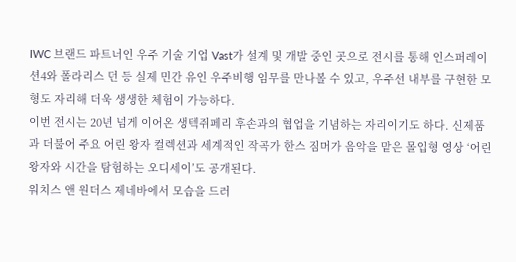IWC 브랜드 파트너인 우주 기술 기업 Vast가 설계 및 개발 중인 곳으로 전시를 통해 인스퍼레이션4와 폴라리스 던 등 실제 민간 유인 우주비행 임무를 만나볼 수 있고, 우주선 내부를 구현한 모형도 자리해 더욱 생생한 체험이 가능하다.
이번 전시는 20년 넘게 이어온 생텍쥐페리 후손과의 협업을 기념하는 자리이기도 하다. 신제품과 더불어 주요 어린 왕자 컬렉션과 세계적인 작곡가 한스 짐머가 음악을 맡은 몰입형 영상 ‘어린 왕자와 시간을 탐험하는 오디세이’도 공개된다.
워치스 앤 원더스 제네바에서 모습을 드러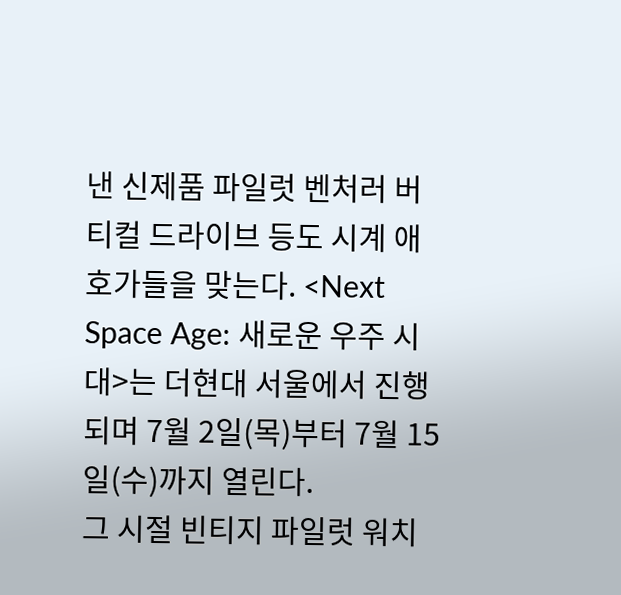낸 신제품 파일럿 벤처러 버티컬 드라이브 등도 시계 애호가들을 맞는다. <Next Space Age: 새로운 우주 시대>는 더현대 서울에서 진행되며 7월 2일(목)부터 7월 15일(수)까지 열린다.
그 시절 빈티지 파일럿 워치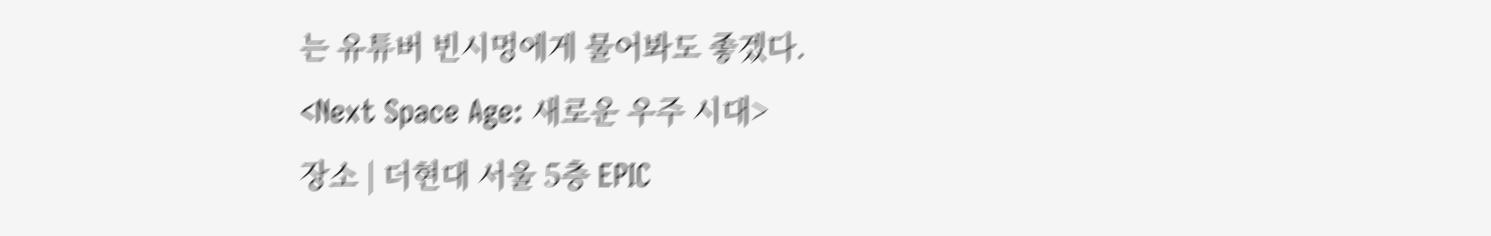는 유튜버 빈시멍에게 물어봐도 좋겠다.
<Next Space Age: 새로운 우주 시대>
장소 | 더현대 서울 5층 EPIC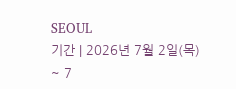SEOUL
기간 | 2026년 7월 2일(목) ~ 7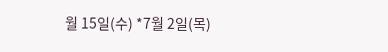월 15일(수) *7월 2일(목)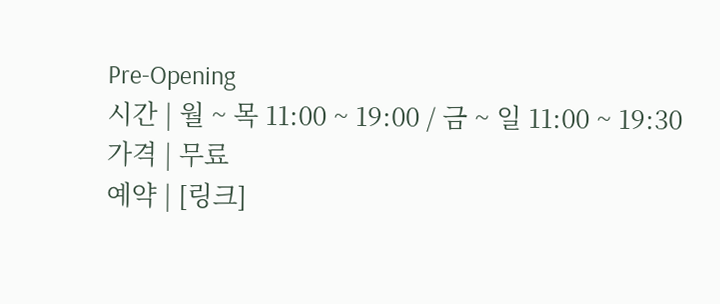Pre-Opening
시간 | 월 ~ 목 11:00 ~ 19:00 / 금 ~ 일 11:00 ~ 19:30
가격 | 무료
예약 | [링크]